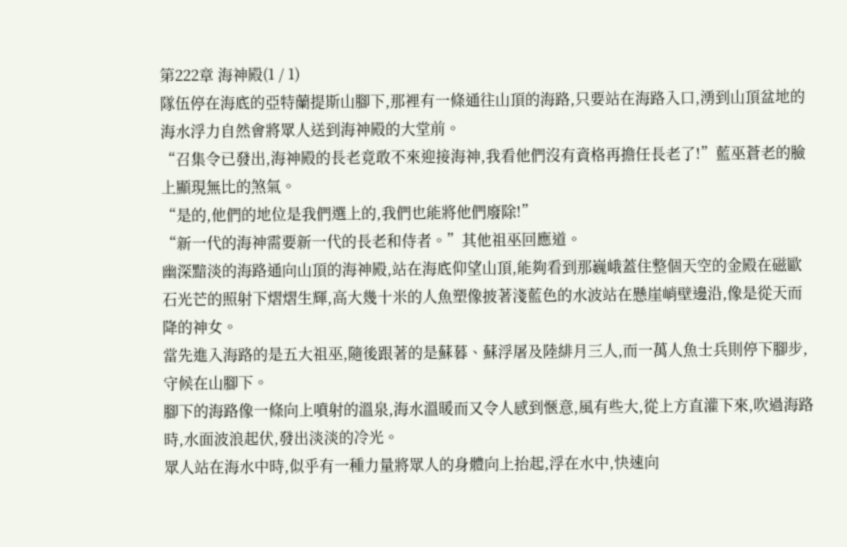第222章 海神殿(1 / 1)
隊伍停在海底的亞特蘭提斯山腳下,那裡有一條通往山頂的海路,只要站在海路入口,湧到山頂盆地的海水浮力自然會將眾人送到海神殿的大堂前。
“召集令已發出,海神殿的長老竟敢不來迎接海神,我看他們沒有資格再擔任長老了!”藍巫蒼老的臉上顯現無比的煞氣。
“是的,他們的地位是我們選上的,我們也能將他們廢除!”
“新一代的海神需要新一代的長老和侍者。”其他祖巫回應道。
幽深黯淡的海路通向山頂的海神殿,站在海底仰望山頂,能夠看到那巍峨蓋住整個天空的金殿在磁歐石光芒的照射下熠熠生輝,高大幾十米的人魚塑像披著淺藍色的水波站在懸崖峭壁邊沿,像是從天而降的神女。
當先進入海路的是五大祖巫,隨後跟著的是蘇暮、蘇浮屠及陸緋月三人,而一萬人魚士兵則停下腳步,守候在山腳下。
腳下的海路像一條向上噴射的溫泉,海水溫暖而又令人感到愜意,風有些大,從上方直灌下來,吹過海路時,水面波浪起伏,發出淡淡的冷光。
眾人站在海水中時,似乎有一種力量將眾人的身體向上抬起,浮在水中,快速向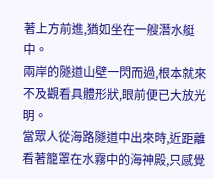著上方前進,猶如坐在一艘潛水艇中。
兩岸的隧道山壁一閃而過,根本就來不及觀看具體形狀,眼前便已大放光明。
當眾人從海路隧道中出來時,近距離看著籠罩在水霧中的海神殿,只感覺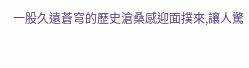一股久遠蒼穹的歷史滄桑感迎面撲來,讓人驚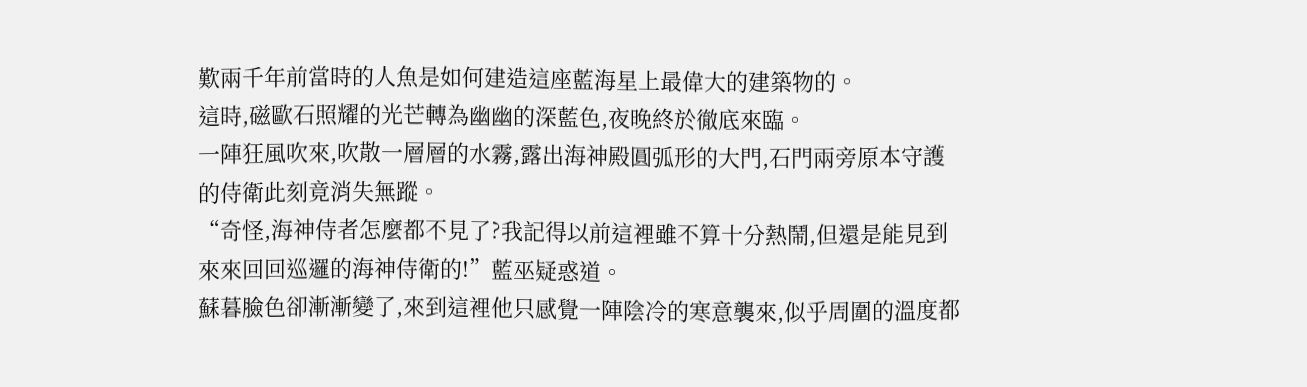歎兩千年前當時的人魚是如何建造這座藍海星上最偉大的建築物的。
這時,磁歐石照耀的光芒轉為幽幽的深藍色,夜晚終於徹底來臨。
一陣狂風吹來,吹散一層層的水霧,露出海神殿圓弧形的大門,石門兩旁原本守護的侍衛此刻竟消失無蹤。
“奇怪,海神侍者怎麼都不見了?我記得以前這裡雖不算十分熱鬧,但還是能見到來來回回巡邏的海神侍衛的!”藍巫疑惑道。
蘇暮臉色卻漸漸變了,來到這裡他只感覺一陣陰冷的寒意襲來,似乎周圍的溫度都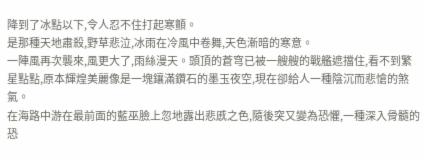降到了冰點以下,令人忍不住打起寒顫。
是那種天地肅殺,野草悲泣,冰雨在冷風中卷舞,天色漸暗的寒意。
一陣風再次襲來,風更大了,雨絲漫天。頭頂的蒼穹已被一艘艘的戰艦遮擋住,看不到繁星點點,原本輝煌美麗像是一塊鑲滿鑽石的墨玉夜空,現在卻給人一種陰沉而悲愴的煞氣。
在海路中游在最前面的藍巫臉上忽地露出悲慼之色,隨後突又變為恐懼,一種深入骨髓的恐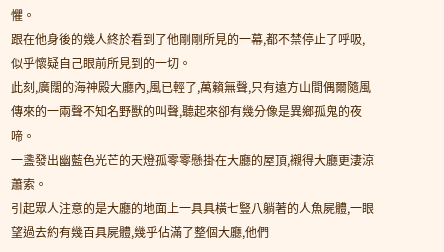懼。
跟在他身後的幾人終於看到了他剛剛所見的一幕,都不禁停止了呼吸,似乎懷疑自己眼前所見到的一切。
此刻,廣闊的海神殿大廳內,風已輕了,萬籟無聲,只有遠方山間偶爾隨風傳來的一兩聲不知名野獸的叫聲,聽起來卻有幾分像是異鄉孤鬼的夜啼。
一盞發出幽藍色光芒的天燈孤零零懸掛在大廳的屋頂,襯得大廳更淒涼蕭索。
引起眾人注意的是大廳的地面上一具具橫七豎八躺著的人魚屍體,一眼望過去約有幾百具屍體,幾乎佔滿了整個大廳,他們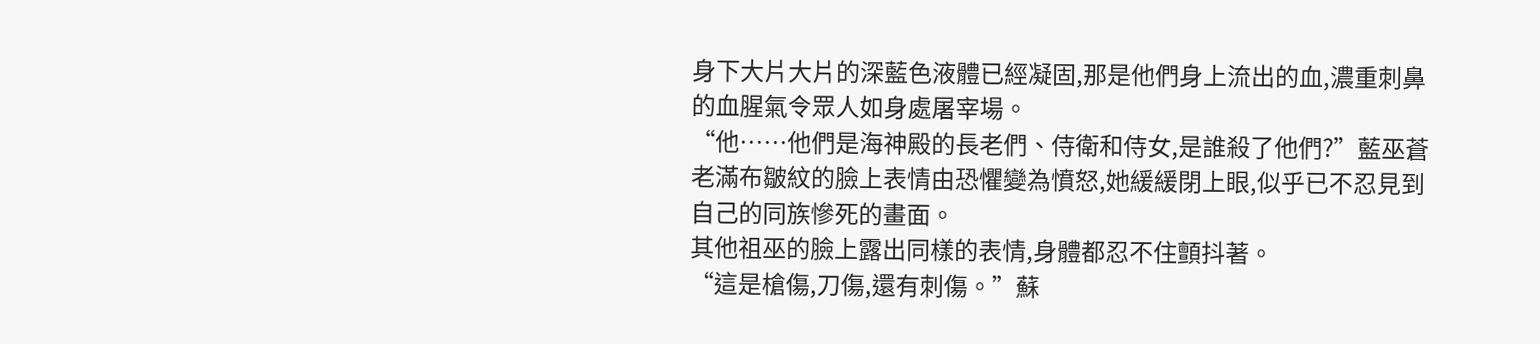身下大片大片的深藍色液體已經凝固,那是他們身上流出的血,濃重刺鼻的血腥氣令眾人如身處屠宰場。
“他……他們是海神殿的長老們、侍衛和侍女,是誰殺了他們?”藍巫蒼老滿布皺紋的臉上表情由恐懼變為憤怒,她緩緩閉上眼,似乎已不忍見到自己的同族慘死的畫面。
其他祖巫的臉上露出同樣的表情,身體都忍不住顫抖著。
“這是槍傷,刀傷,還有刺傷。”蘇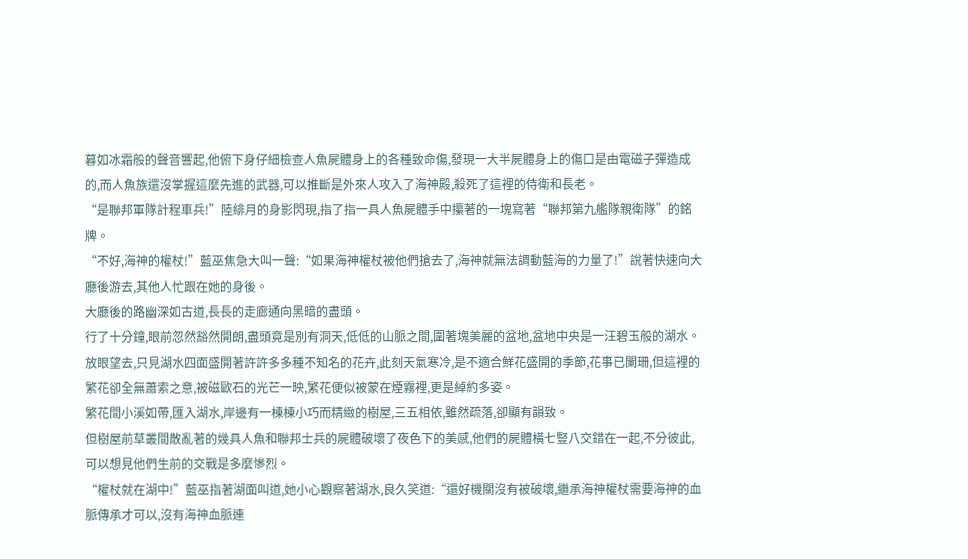暮如冰霜般的聲音響起,他俯下身仔細檢查人魚屍體身上的各種致命傷,發現一大半屍體身上的傷口是由電磁子彈造成的,而人魚族還沒掌握這麼先進的武器,可以推斷是外來人攻入了海神殿,殺死了這裡的侍衛和長老。
“是聯邦軍隊計程車兵!”陸緋月的身影閃現,指了指一具人魚屍體手中攥著的一塊寫著“聯邦第九艦隊親衛隊”的銘牌。
“不好,海神的權杖!”藍巫焦急大叫一聲:“如果海神權杖被他們搶去了,海神就無法調動藍海的力量了!”說著快速向大廳後游去,其他人忙跟在她的身後。
大廳後的路幽深如古道,長長的走廊通向黑暗的盡頭。
行了十分鐘,眼前忽然豁然開朗,盡頭竟是別有洞天,低低的山脈之間,圍著塊美麗的盆地,盆地中央是一汪碧玉般的湖水。
放眼望去,只見湖水四面盛開著許許多多種不知名的花卉,此刻天氣寒冷,是不適合鮮花盛開的季節,花事已闌珊,但這裡的繁花卻全無蕭索之意,被磁歐石的光芒一映,繁花便似被蒙在煙霧裡,更是綽約多姿。
繁花間小溪如帶,匯入湖水,岸邊有一棟棟小巧而精緻的樹屋,三五相依,雖然疏落,卻顯有韻致。
但樹屋前草叢間散亂著的幾具人魚和聯邦士兵的屍體破壞了夜色下的美感,他們的屍體橫七豎八交錯在一起,不分彼此,可以想見他們生前的交戰是多麼慘烈。
“權杖就在湖中!”藍巫指著湖面叫道,她小心觀察著湖水,良久笑道:“還好機關沒有被破壞,繼承海神權杖需要海神的血脈傳承才可以,沒有海神血脈連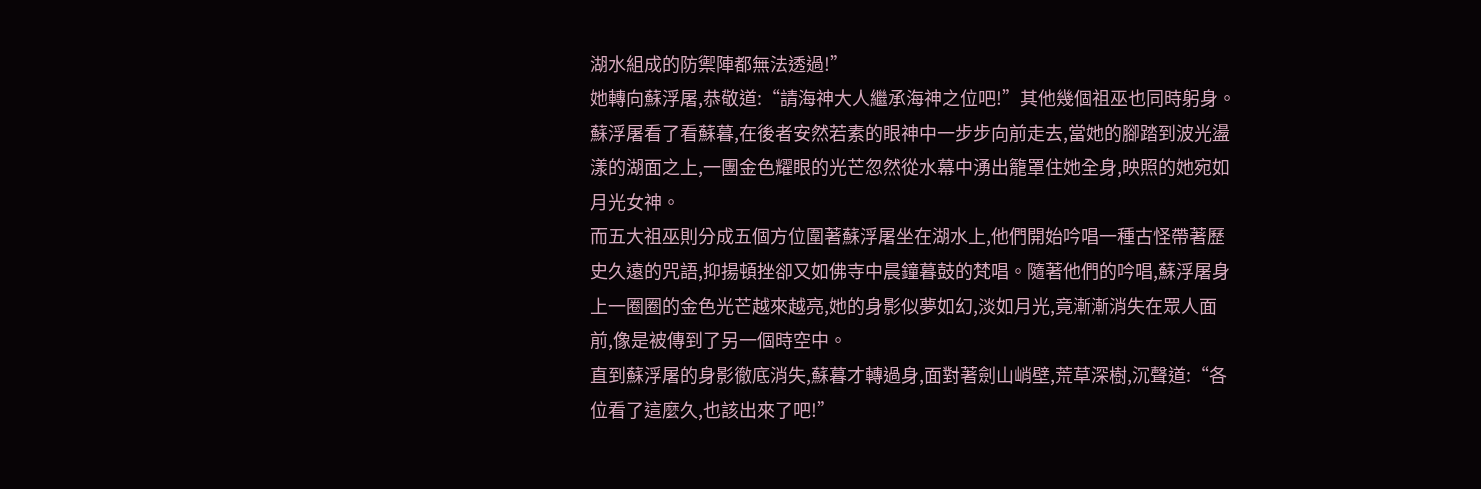湖水組成的防禦陣都無法透過!”
她轉向蘇浮屠,恭敬道:“請海神大人繼承海神之位吧!”其他幾個祖巫也同時躬身。
蘇浮屠看了看蘇暮,在後者安然若素的眼神中一步步向前走去,當她的腳踏到波光盪漾的湖面之上,一團金色耀眼的光芒忽然從水幕中湧出籠罩住她全身,映照的她宛如月光女神。
而五大祖巫則分成五個方位圍著蘇浮屠坐在湖水上,他們開始吟唱一種古怪帶著歷史久遠的咒語,抑揚頓挫卻又如佛寺中晨鐘暮鼓的梵唱。隨著他們的吟唱,蘇浮屠身上一圈圈的金色光芒越來越亮,她的身影似夢如幻,淡如月光,竟漸漸消失在眾人面前,像是被傳到了另一個時空中。
直到蘇浮屠的身影徹底消失,蘇暮才轉過身,面對著劍山峭壁,荒草深樹,沉聲道:“各位看了這麼久,也該出來了吧!”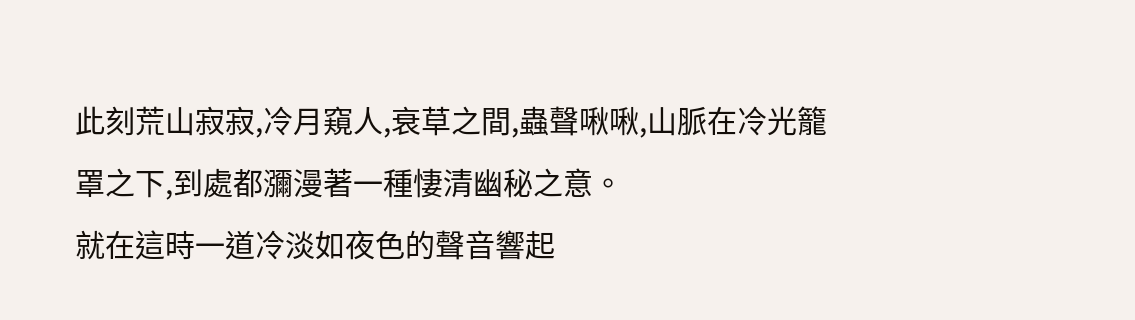此刻荒山寂寂,冷月窺人,衰草之間,蟲聲啾啾,山脈在冷光籠罩之下,到處都瀰漫著一種悽清幽秘之意。
就在這時一道冷淡如夜色的聲音響起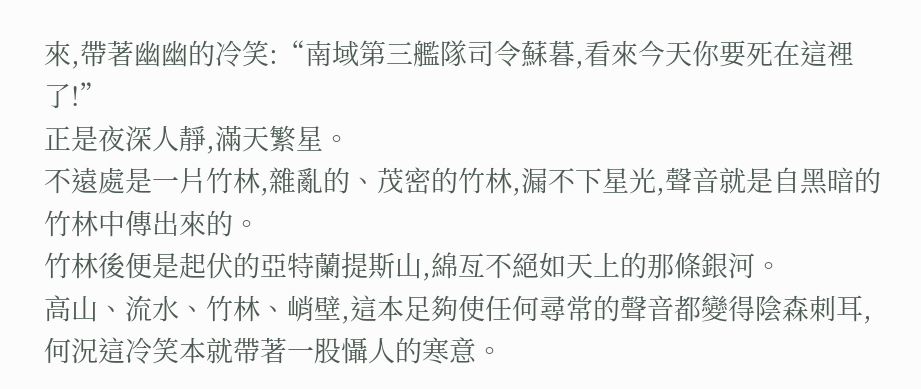來,帶著幽幽的冷笑:“南域第三艦隊司令蘇暮,看來今天你要死在這裡了!”
正是夜深人靜,滿天繁星。
不遠處是一片竹林,雜亂的、茂密的竹林,漏不下星光,聲音就是自黑暗的竹林中傳出來的。
竹林後便是起伏的亞特蘭提斯山,綿亙不絕如天上的那條銀河。
高山、流水、竹林、峭壁,這本足夠使任何尋常的聲音都變得陰森刺耳,何況這冷笑本就帶著一股懾人的寒意。